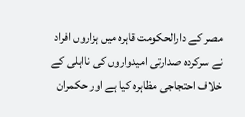مصر کے دارالحکومت قاہرہ میں ہزاروں افراد نے سرکردہ صدارتی امیدواروں کی نااہلی کے خلاف احتجاجی مظاہرہ کیا ہے اور حکمران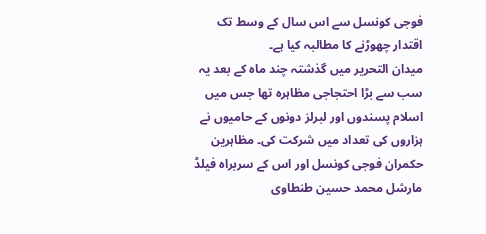فوجی کونسل سے اس سال کے وسط تک اقتدار چھوڑنے کا مطالبہ کیا ہے۔
میدان التحریر میں گذشتہ چند ماہ کے بعد یہ سب سے بڑا احتجاجی مظاہرہ تھا جس میں اسلام پسندوں اور لبرلز دونوں کے حامیوں نے ہزاروں کی تعداد میں شرکت کی۔ مظاہرین حکمران فوجی کونسل اور اس کے سربراہ فیلڈ مارشل محمد حسین طنطاوی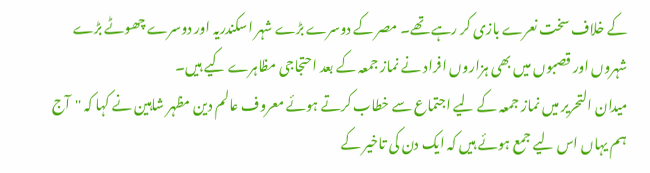کے خلاف سخت نعرے بازی کر رہے تھے۔ مصر کے دوسرے بڑے شہر اسکندریہ اور دوسرے چھوٹے بڑے شہروں اور قصبوں میں بھی ہزاروں افراد نے نماز جمعہ کے بعد احتجاجی مظاہرے کیے ہیں۔
میدان التحریر میں نماز جمعہ کے لیے اجتماع سے خطاب کرتے ہوئے معروف عالم دین مظہر شاہین نے کہا کہ ''آج ہم یہاں اس لیے جمع ہوئے ہیں کہ ایک دن کی تاخیر کے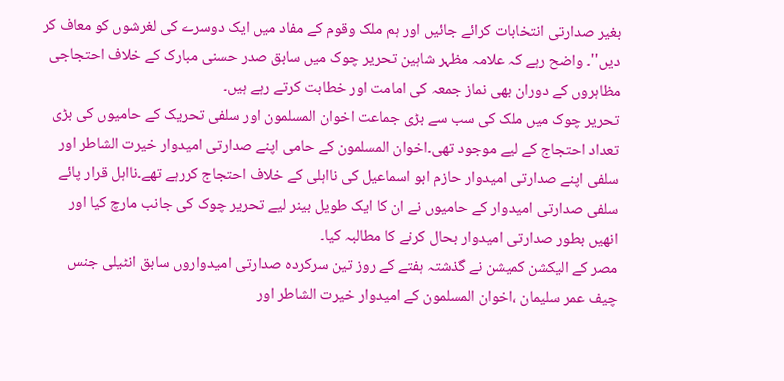بغیر صدارتی انتخابات کرائے جائیں اور ہم ملک وقوم کے مفاد میں ایک دوسرے کی لغرشوں کو معاف کر دیں''۔ واضح رہے کہ علامہ مظہر شاہین تحریر چوک میں سابق صدر حسنی مبارک کے خلاف احتجاجی مظاہروں کے دوران بھی نماز جمعہ کی امامت اور خطابت کرتے رہے ہیں۔
تحریر چوک میں ملک کی سب سے بڑی جماعت اخوان المسلمون اور سلفی تحریک کے حامیوں کی بڑی تعداد احتجاج کے لیے موجود تھی۔اخوان المسلمون کے حامی اپنے صدارتی امیدوار خیرت الشاطر اور سلفی اپنے صدارتی امیدوار حازم ابو اسماعیل کی نااہلی کے خلاف احتجاج کررہے تھے۔نااہل قرار پائے سلفی صدارتی امیدوار کے حامیوں نے ان کا ایک طویل بینر لیے تحریر چوک کی جانب مارچ کیا اور انھیں بطور صدارتی امیدوار بحال کرنے کا مطالبہ کیا۔
مصر کے الیکشن کمیشن نے گذشتہ ہفتے کے روز تین سرکردہ صدارتی امیدواروں سابق انٹیلی جنس چیف عمر سلیمان ،اخوان المسلمون کے امیدوار خیرت الشاطر اور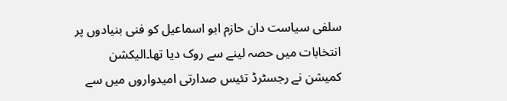سلفی سیاست دان حازم ابو اسماعیل کو فنی بنیادوں پر انتخابات میں حصہ لینے سے روک دیا تھا۔الیکشن کمیشن نے رجسٹرڈ تئیس صدارتی امیدواروں میں سے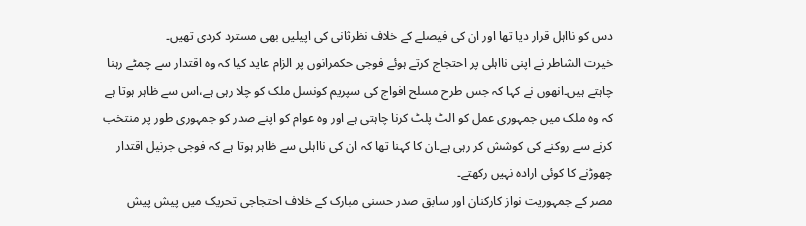دس کو نااہل قرار دیا تھا اور ان کی فیصلے کے خلاف نظرثانی کی اپیلیں بھی مسترد کردی تھیں۔
خیرت الشاطر نے اپنی نااہلی پر احتجاج کرتے ہوئے فوجی حکمرانوں پر الزام عاید کیا کہ وہ اقتدار سے چمٹے رہنا چاہتے ہیں۔انھوں نے کہا کہ جس طرح مسلح افواج کی سپریم کونسل ملک کو چلا رہی ہے،اس سے ظاہر ہوتا ہے کہ وہ ملک میں جمہوری عمل کو الٹ پلٹ کرنا چاہتی ہے اور وہ عوام کو اپنے صدر کو جمہوری طور پر منتخب کرنے سے روکنے کی کوشش کر رہی ہے۔ان کا کہنا تھا کہ ان کی نااہلی سے ظاہر ہوتا ہے کہ فوجی جرنیل اقتدار چھوڑنے کا کوئی ارادہ نہیں رکھتے۔
مصر کے جمہوریت نواز کارکنان اور سابق صدر حسنی مبارک کے خلاف احتجاجی تحریک میں پیش پیش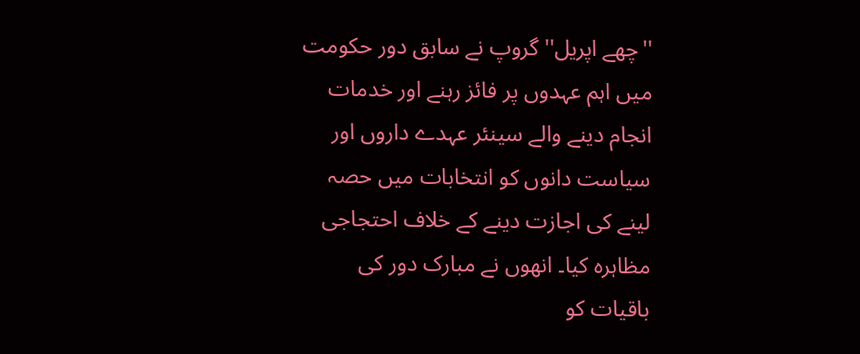''چھے اپریل'' گروپ نے سابق دور حکومت میں اہم عہدوں پر فائز رہنے اور خدمات انجام دینے والے سینئر عہدے داروں اور سیاست دانوں کو انتخابات میں حصہ لینے کی اجازت دینے کے خلاف احتجاجی مظاہرہ کیا۔ انھوں نے مبارک دور کی باقیات کو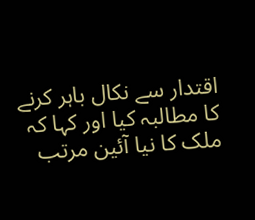اقتدار سے نکال باہر کرنے کا مطالبہ کیا اور کہا کہ ملک کا نیا آئین مرتب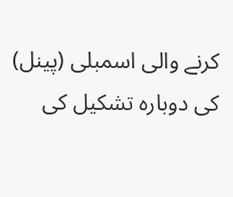کرنے والی اسمبلی (پینل) کی دوبارہ تشکیل کی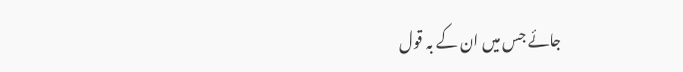جائے جس میں ان کے بہ قول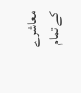معاشرے کے تمام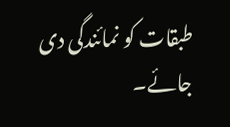طبقات کو نمائندگی دی جائے۔